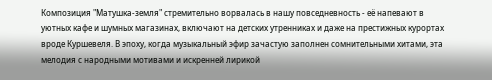Композиция "Матушка‑земля" стремительно ворвалась в нашу повседневность - её напевают в уютных кафе и шумных магазинах, включают на детских утренниках и даже на престижных курортах вроде Куршевеля. В эпоху, когда музыкальный эфир зачастую заполнен сомнительными хитами, эта мелодия с народными мотивами и искренней лирикой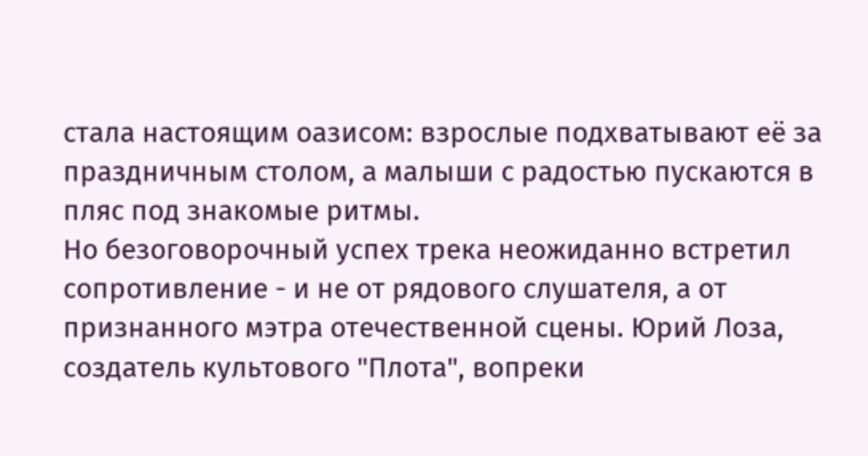стала настоящим оазисом: взрослые подхватывают её за праздничным столом, а малыши с радостью пускаются в пляс под знакомые ритмы.
Но безоговорочный успех трека неожиданно встретил сопротивление - и не от рядового слушателя, а от признанного мэтра отечественной сцены. Юрий Лоза, создатель культового "Плота", вопреки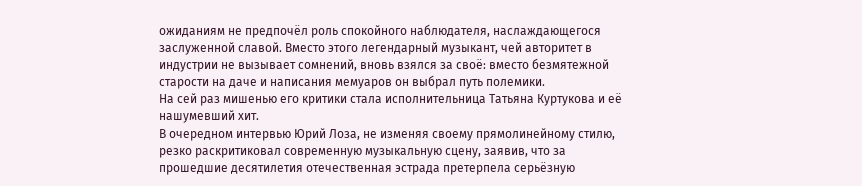ожиданиям не предпочёл роль спокойного наблюдателя, наслаждающегося заслуженной славой. Вместо этого легендарный музыкант, чей авторитет в индустрии не вызывает сомнений, вновь взялся за своё: вместо безмятежной старости на даче и написания мемуаров он выбрал путь полемики.
На сей раз мишенью его критики стала исполнительница Татьяна Куртукова и её нашумевший хит.
В очередном интервью Юрий Лоза, не изменяя своему прямолинейному стилю, резко раскритиковал современную музыкальную сцену, заявив, что за прошедшие десятилетия отечественная эстрада претерпела серьёзную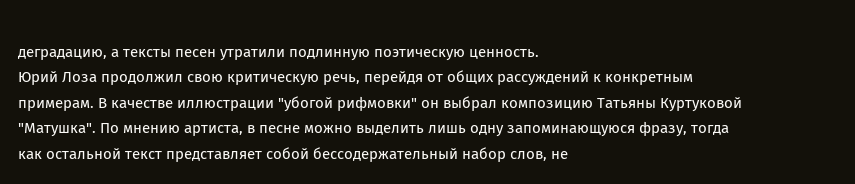деградацию, а тексты песен утратили подлинную поэтическую ценность.
Юрий Лоза продолжил свою критическую речь, перейдя от общих рассуждений к конкретным примерам. В качестве иллюстрации "убогой рифмовки" он выбрал композицию Татьяны Куртуковой "Матушка". По мнению артиста, в песне можно выделить лишь одну запоминающуюся фразу, тогда как остальной текст представляет собой бессодержательный набор слов, не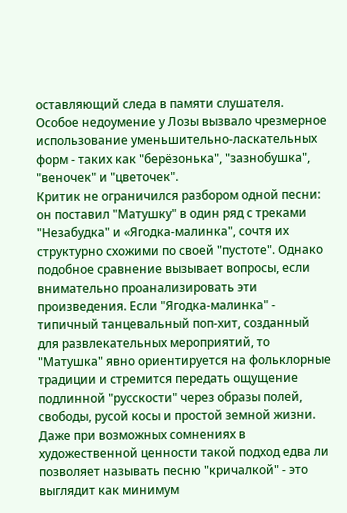оставляющий следа в памяти слушателя.
Особое недоумение у Лозы вызвало чрезмерное использование уменьшительно‑ласкательных форм - таких как "берёзонька", "зазнобушка", "веночек" и "цветочек".
Критик не ограничился разбором одной песни: он поставил "Матушку" в один ряд с треками "Незабудка" и «Ягодка‑малинка", сочтя их структурно схожими по своей "пустоте". Однако подобное сравнение вызывает вопросы, если внимательно проанализировать эти произведения. Если "Ягодка‑малинка" - типичный танцевальный поп‑хит, созданный для развлекательных мероприятий, то "Матушка" явно ориентируется на фольклорные традиции и стремится передать ощущение подлинной "русскости" через образы полей, свободы, русой косы и простой земной жизни.
Даже при возможных сомнениях в художественной ценности такой подход едва ли позволяет называть песню "кричалкой" - это выглядит как минимум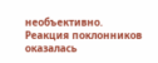необъективно.
Реакция поклонников оказалась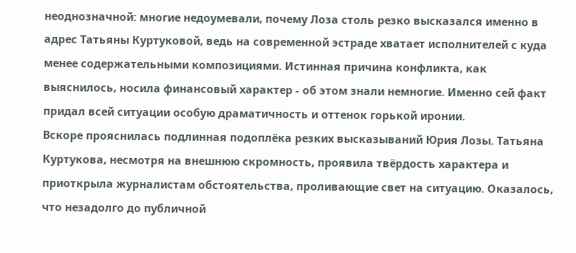неоднозначной: многие недоумевали, почему Лоза столь резко высказался именно в адрес Татьяны Куртуковой, ведь на современной эстраде хватает исполнителей с куда менее содержательными композициями. Истинная причина конфликта, как выяснилось, носила финансовый характер - об этом знали немногие. Именно сей факт придал всей ситуации особую драматичность и оттенок горькой иронии.
Вскоре прояснилась подлинная подоплёка резких высказываний Юрия Лозы. Татьяна Куртукова, несмотря на внешнюю скромность, проявила твёрдость характера и приоткрыла журналистам обстоятельства, проливающие свет на ситуацию. Оказалось, что незадолго до публичной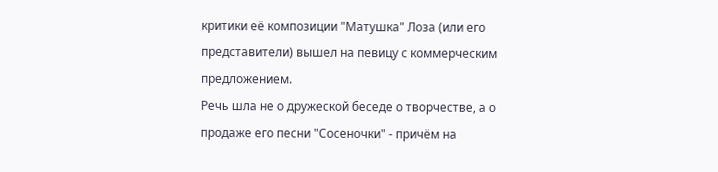критики её композиции "Матушка" Лоза (или его представители) вышел на певицу с коммерческим предложением.
Речь шла не о дружеской беседе о творчестве, а о продаже его песни "Сосеночки" - причём на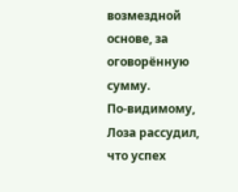возмездной основе, за оговорённую сумму.
По‑видимому, Лоза рассудил, что успех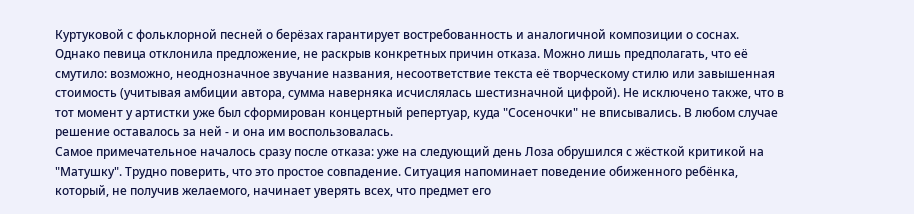Куртуковой с фольклорной песней о берёзах гарантирует востребованность и аналогичной композиции о соснах. Однако певица отклонила предложение, не раскрыв конкретных причин отказа. Можно лишь предполагать, что её смутило: возможно, неоднозначное звучание названия, несоответствие текста её творческому стилю или завышенная стоимость (учитывая амбиции автора, сумма наверняка исчислялась шестизначной цифрой). Не исключено также, что в тот момент у артистки уже был сформирован концертный репертуар, куда "Сосеночки" не вписывались. В любом случае решение оставалось за ней - и она им воспользовалась.
Самое примечательное началось сразу после отказа: уже на следующий день Лоза обрушился с жёсткой критикой на "Матушку". Трудно поверить, что это простое совпадение. Ситуация напоминает поведение обиженного ребёнка, который, не получив желаемого, начинает уверять всех, что предмет его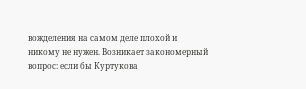вожделения на самом деле плохой и никому не нужен. Возникает закономерный вопрос: если бы Куртукова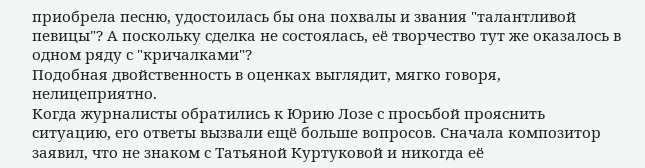приобрела песню, удостоилась бы она похвалы и звания "талантливой певицы"? А поскольку сделка не состоялась, её творчество тут же оказалось в одном ряду с "кричалками"?
Подобная двойственность в оценках выглядит, мягко говоря, нелицеприятно.
Когда журналисты обратились к Юрию Лозе с просьбой прояснить ситуацию, его ответы вызвали ещё больше вопросов. Сначала композитор заявил, что не знаком с Татьяной Куртуковой и никогда её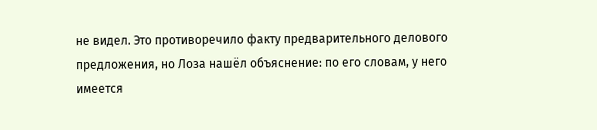не видел. Это противоречило факту предварительного делового предложения, но Лоза нашёл объяснение: по его словам, у него имеется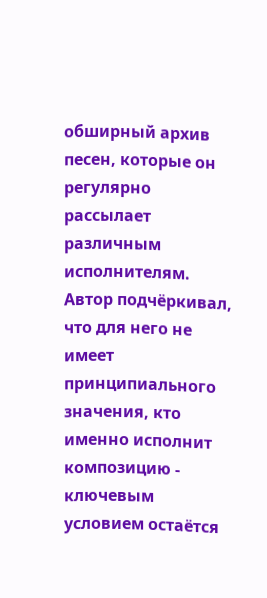обширный архив песен, которые он регулярно рассылает различным исполнителям.
Автор подчёркивал, что для него не имеет принципиального значения, кто именно исполнит композицию - ключевым условием остаётся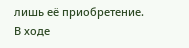лишь её приобретение.
В ходе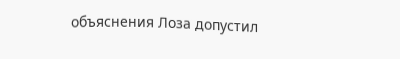объяснения Лоза допустил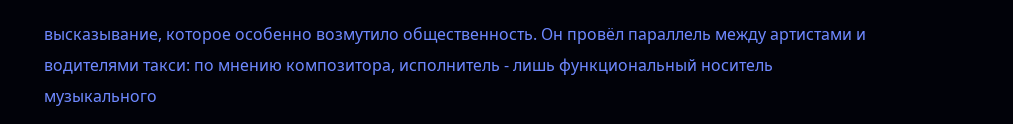высказывание, которое особенно возмутило общественность. Он провёл параллель между артистами и водителями такси: по мнению композитора, исполнитель - лишь функциональный носитель музыкального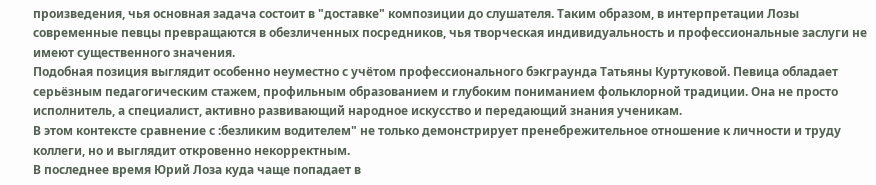произведения, чья основная задача состоит в "доставке" композиции до слушателя. Таким образом, в интерпретации Лозы современные певцы превращаются в обезличенных посредников, чья творческая индивидуальность и профессиональные заслуги не имеют существенного значения.
Подобная позиция выглядит особенно неуместно с учётом профессионального бэкграунда Татьяны Куртуковой. Певица обладает серьёзным педагогическим стажем, профильным образованием и глубоким пониманием фольклорной традиции. Она не просто исполнитель, а специалист, активно развивающий народное искусство и передающий знания ученикам.
В этом контексте сравнение с :безликим водителем" не только демонстрирует пренебрежительное отношение к личности и труду коллеги, но и выглядит откровенно некорректным.
В последнее время Юрий Лоза куда чаще попадает в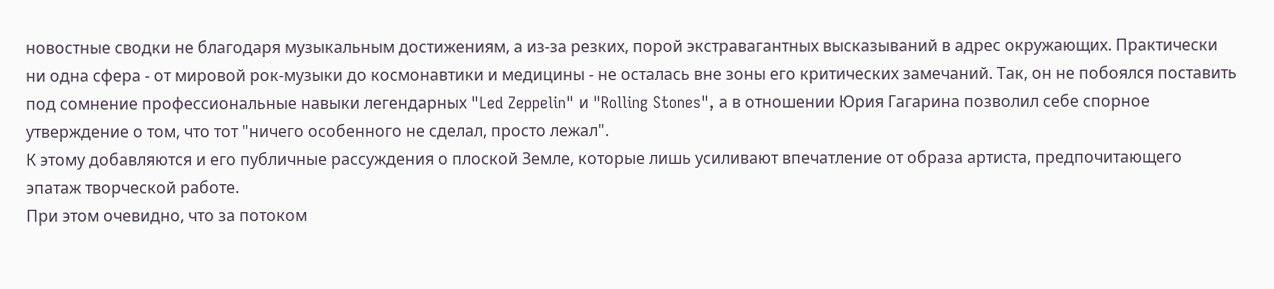новостные сводки не благодаря музыкальным достижениям, а из‑за резких, порой экстравагантных высказываний в адрес окружающих. Практически ни одна сфера - от мировой рок‑музыки до космонавтики и медицины - не осталась вне зоны его критических замечаний. Так, он не побоялся поставить под сомнение профессиональные навыки легендарных "Led Zeppelin" и "Rolling Stones", а в отношении Юрия Гагарина позволил себе спорное утверждение о том, что тот "ничего особенного не сделал, просто лежал".
К этому добавляются и его публичные рассуждения о плоской Земле, которые лишь усиливают впечатление от образа артиста, предпочитающего эпатаж творческой работе.
При этом очевидно, что за потоком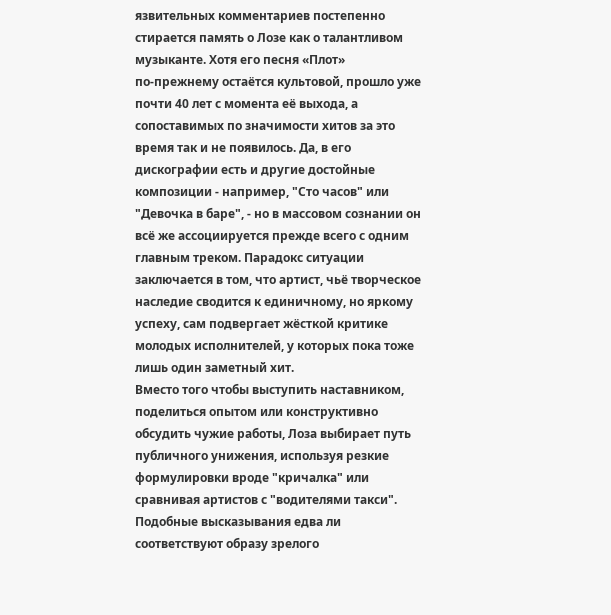язвительных комментариев постепенно стирается память о Лозе как о талантливом музыканте. Хотя его песня «Плот» по‑прежнему остаётся культовой, прошло уже почти 40 лет с момента её выхода, а сопоставимых по значимости хитов за это время так и не появилось. Да, в его дискографии есть и другие достойные композиции - например, "Сто часов" или "Девочка в баре", - но в массовом сознании он всё же ассоциируется прежде всего с одним главным треком. Парадокс ситуации заключается в том, что артист, чьё творческое наследие сводится к единичному, но яркому успеху, сам подвергает жёсткой критике молодых исполнителей, у которых пока тоже лишь один заметный хит.
Вместо того чтобы выступить наставником, поделиться опытом или конструктивно обсудить чужие работы, Лоза выбирает путь публичного унижения, используя резкие формулировки вроде "кричалка" или сравнивая артистов с "водителями такси". Подобные высказывания едва ли соответствуют образу зрелого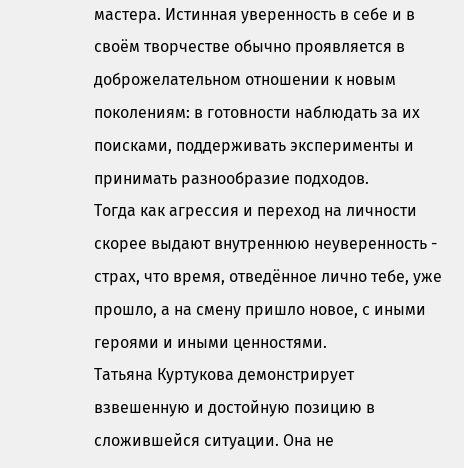мастера. Истинная уверенность в себе и в своём творчестве обычно проявляется в доброжелательном отношении к новым поколениям: в готовности наблюдать за их поисками, поддерживать эксперименты и принимать разнообразие подходов.
Тогда как агрессия и переход на личности скорее выдают внутреннюю неуверенность - страх, что время, отведённое лично тебе, уже прошло, а на смену пришло новое, с иными героями и иными ценностями.
Татьяна Куртукова демонстрирует взвешенную и достойную позицию в сложившейся ситуации. Она не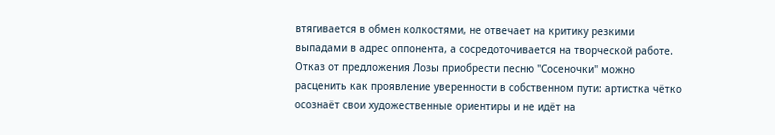втягивается в обмен колкостями, не отвечает на критику резкими выпадами в адрес оппонента, а сосредоточивается на творческой работе. Отказ от предложения Лозы приобрести песню "Сосеночки" можно расценить как проявление уверенности в собственном пути: артистка чётко осознаёт свои художественные ориентиры и не идёт на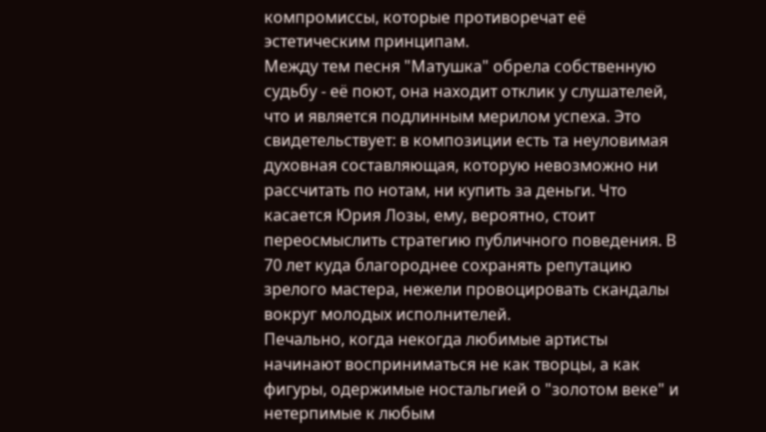компромиссы, которые противоречат её эстетическим принципам.
Между тем песня "Матушка" обрела собственную судьбу - её поют, она находит отклик у слушателей, что и является подлинным мерилом успеха. Это свидетельствует: в композиции есть та неуловимая духовная составляющая, которую невозможно ни рассчитать по нотам, ни купить за деньги. Что касается Юрия Лозы, ему, вероятно, стоит переосмыслить стратегию публичного поведения. В 70 лет куда благороднее сохранять репутацию зрелого мастера, нежели провоцировать скандалы вокруг молодых исполнителей.
Печально, когда некогда любимые артисты начинают восприниматься не как творцы, а как фигуры, одержимые ностальгией о "золотом веке" и нетерпимые к любым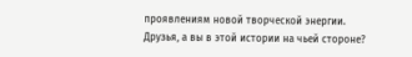проявлениям новой творческой энергии.
Друзья, а вы в этой истории на чьей стороне?